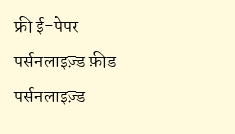फ्री ई-पेपर
पर्सनलाइज़्ड फ़ीड
पर्सनलाइज़्ड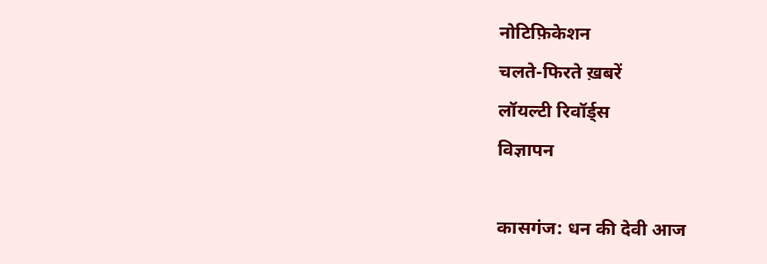नोटिफ़िकेशन
चलते-फिरते ख़बरें
लॉयल्टी रिवॉर्ड्स
विज्ञापन

कासगंज: धन की देवी आज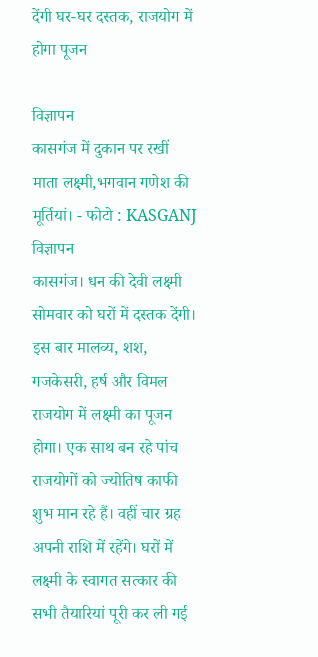देंगी घर-घर दस्तक, राजयोग में होगा पूजन

विज्ञापन
कासगंज में दुकान पर रखीं माता लक्ष्मी,भगवान गणेश की मूर्तियां। - फोटो : KASGANJ
विज्ञापन
कासगंज। धन की देवी लक्ष्मी सोमवार को घरों में दस्तक देंगी। इस बार मालव्य, शश, गजकेसरी, हर्ष और विमल राजयोग में लक्ष्मी का पूजन होगा। एक साथ बन रहे पांच राजयोगों को ज्योतिष काफी शुभ मान रहे हैं। वहीं चार ग्रह अपनी राशि में रहेंगे। घरों में लक्ष्मी के स्वागत सत्कार की सभी तैयारियां पूरी कर ली गई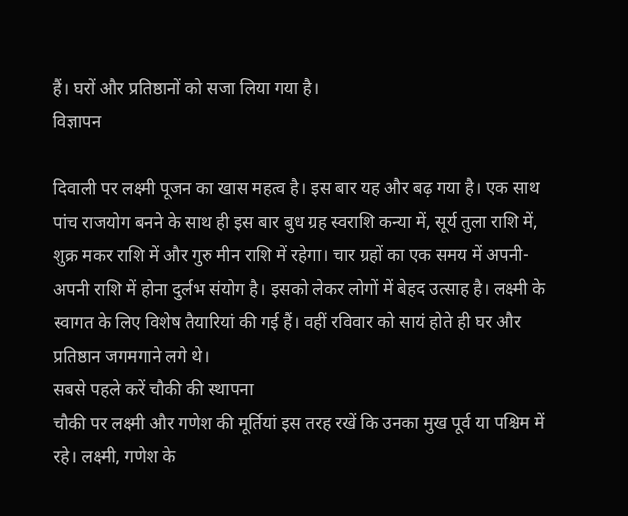हैं। घरों और प्रतिष्ठानों को सजा लिया गया है।
विज्ञापन

दिवाली पर लक्ष्मी पूजन का खास महत्व है। इस बार यह और बढ़ गया है। एक साथ पांच राजयोग बनने के साथ ही इस बार बुध ग्रह स्वराशि कन्या में, सूर्य तुला राशि में, शुक्र मकर राशि में और गुरु मीन राशि में रहेगा। चार ग्रहों का एक समय में अपनी-अपनी राशि में होना दुर्लभ संयोग है। इसको लेकर लोगों में बेहद उत्साह है। लक्ष्मी के स्वागत के लिए विशेष तैयारियां की गई हैं। वहीं रविवार को सायं होते ही घर और प्रतिष्ठान जगमगाने लगे थे।
सबसे पहले करें चौकी की स्थापना
चौकी पर लक्ष्मी और गणेश की मूर्तियां इस तरह रखें कि उनका मुख पूर्व या पश्चिम में रहे। लक्ष्मी, गणेश के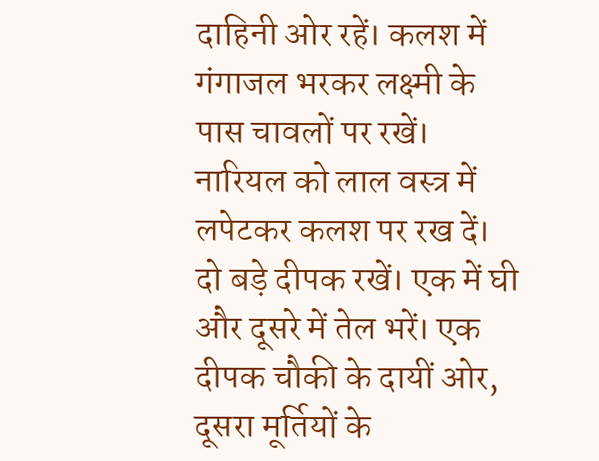दाहिनी ओर रहें। कलश में गंगाजल भरकर लक्ष्मी के पास चावलों पर रखें। नारियल को लाल वस्त्र में लपेटकर कलश पर रख दें। दो बड़े दीपक रखें। एक में घी और दूसरे में तेल भरें। एक दीपक चौकी के दायीं ओर, दूसरा मूर्तियों के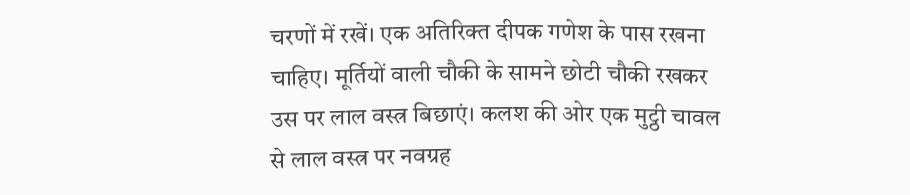चरणों में रखें। एक अतिरिक्त दीपक गणेश के पास रखना चाहिए। मूर्तियों वाली चौकी के सामने छोटी चौकी रखकर उस पर लाल वस्त्र बिछाएं। कलश की ओर एक मुट्ठी चावल से लाल वस्त्र पर नवग्रह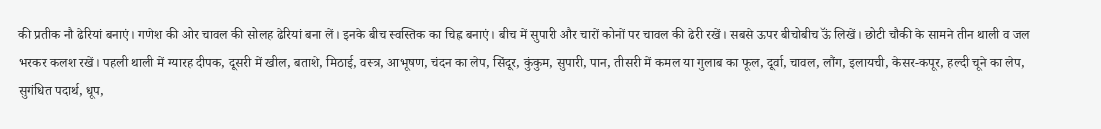की प्रतीक नौ ढेरियां बनाएं। गणेश की ओर चावल की सोलह ढेरियां बना लें। इनके बीच स्वस्तिक का चिह्न बनाएं। बीच में सुपारी और चारों कोनों पर चावल की ढेरी रखें। सबसे ऊपर बीचोबीच ऊॅं लिखें। छोटी चौकी के सामने तीन थाली व जल भरकर कलश रखें। पहली थाली में ग्यारह दीपक, दूसरी में खील, बताशे, मिठाई, वस्त्र, आभूषण, चंदन का लेप, सिंदूर, कुंकुम, सुपारी, पान, तीसरी में कमल या गुलाब का फूल, दूर्वा, चावल, लौंग, इलायची, केसर-कपूर, हल्दी चूने का लेप, सुगंधित पदार्थ, धूप,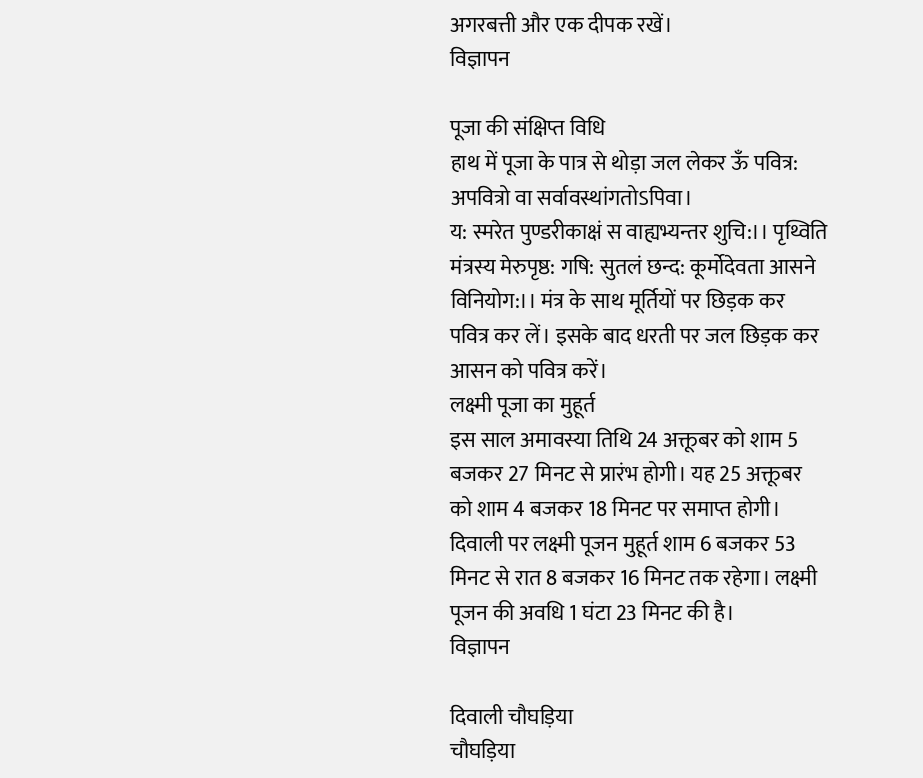अगरबत्ती और एक दीपक रखें।
विज्ञापन

पूजा की संक्षिप्त विधि
हाथ में पूजा के पात्र से थोड़ा जल लेकर ऊॅं पवित्र: अपवित्रो वा सर्वावस्थांगतोऽपिवा।
य: स्मरेत पुण्डरीकाक्षं स वाह्यभ्यन्तर शुचि:।। पृथ्विति मंत्रस्य मेरुपृष्ठ: गषि: सुतलं छन्द: कूर्मोदेवता आसने विनियोग:।। मंत्र के साथ मूर्तियों पर छिड़क कर पवित्र कर लें। इसके बाद धरती पर जल छिड़क कर आसन को पवित्र करें।
लक्ष्मी पूजा का मुहूर्त
इस साल अमावस्या तिथि 24 अक्तूबर को शाम 5 बजकर 27 मिनट से प्रारंभ होगी। यह 25 अक्तूबर को शाम 4 बजकर 18 मिनट पर समाप्त होगी। दिवाली पर लक्ष्मी पूजन मुहूर्त शाम 6 बजकर 53 मिनट से रात 8 बजकर 16 मिनट तक रहेगा। लक्ष्मी पूजन की अवधि 1 घंटा 23 मिनट की है।
विज्ञापन

दिवाली चौघड़िया
चौघड़िया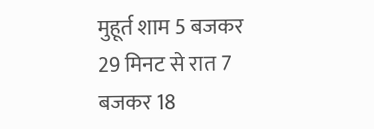मुहूर्त शाम 5 बजकर 29 मिनट से रात 7 बजकर 18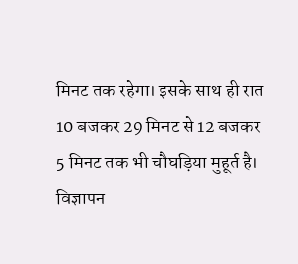मिनट तक रहेगा। इसके साथ ही रात 10 बजकर 29 मिनट से 12 बजकर 5 मिनट तक भी चौघड़िया मुहूर्त है।
विज्ञापन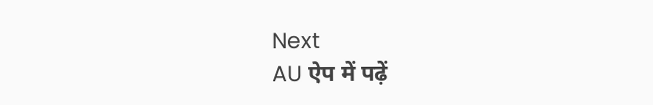Next
AU ऐप में पढ़ें